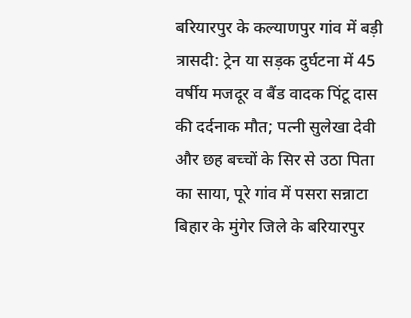बरियारपुर के कल्याणपुर गांव में बड़ी त्रासदी: ट्रेन या सड़क दुर्घटना में 45 वर्षीय मजदूर व बैंड वादक पिंटू दास की दर्दनाक मौत; पत्नी सुलेखा देवी और छह बच्चों के सिर से उठा पिता का साया, पूरे गांव में पसरा सन्नाटा
बिहार के मुंगेर जिले के बरियारपुर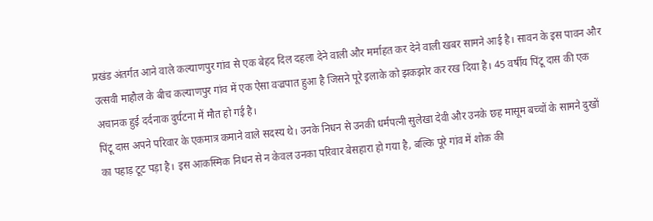प्रखंड अंतर्गत आने वाले कल्याणपुर गांव से एक बेहद दिल दहला देने वाली और मर्माहत कर देने वाली खबर सामने आई है। सावन के इस पावन और उत्सवी माहौल के बीच कल्याणपुर गांव में एक ऐसा वज्रपात हुआ है जिसने पूरे इलाके को झकझोर कर रख दिया है। 45 वर्षीय पिंटू दास की एक अचानक हुई दर्दनाक दुर्घटना में मौत हो गई है।
पिंटू दास अपने परिवार के एकमात्र कमाने वाले सदस्य थे। उनके निधन से उनकी धर्मपत्नी सुलेखा देवी और उनके छह मासूम बच्चों के सामने दुखों का पहाड़ टूट पड़ा है। इस आकस्मिक निधन से न केवल उनका परिवार बेसहारा हो गया है, बल्कि पूरे गांव में शोक की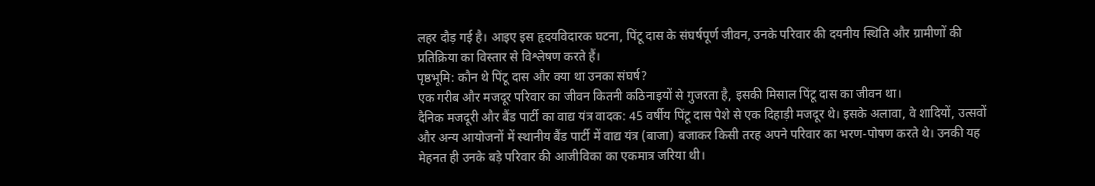लहर दौड़ गई है। आइए इस हृदयविदारक घटना, पिंटू दास के संघर्षपूर्ण जीवन, उनके परिवार की दयनीय स्थिति और ग्रामीणों की प्रतिक्रिया का विस्तार से विश्लेषण करते हैं।
पृष्ठभूमि: कौन थे पिंटू दास और क्या था उनका संघर्ष?
एक गरीब और मजदूर परिवार का जीवन कितनी कठिनाइयों से गुजरता है, इसकी मिसाल पिंटू दास का जीवन था।
दैनिक मजदूरी और बैंड पार्टी का वाद्य यंत्र वादक: 45 वर्षीय पिंटू दास पेशे से एक दिहाड़ी मजदूर थे। इसके अलावा, वे शादियों, उत्सवों और अन्य आयोजनों में स्थानीय बैंड पार्टी में वाद्य यंत्र (बाजा) बजाकर किसी तरह अपने परिवार का भरण-पोषण करते थे। उनकी यह मेहनत ही उनके बड़े परिवार की आजीविका का एकमात्र जरिया थी।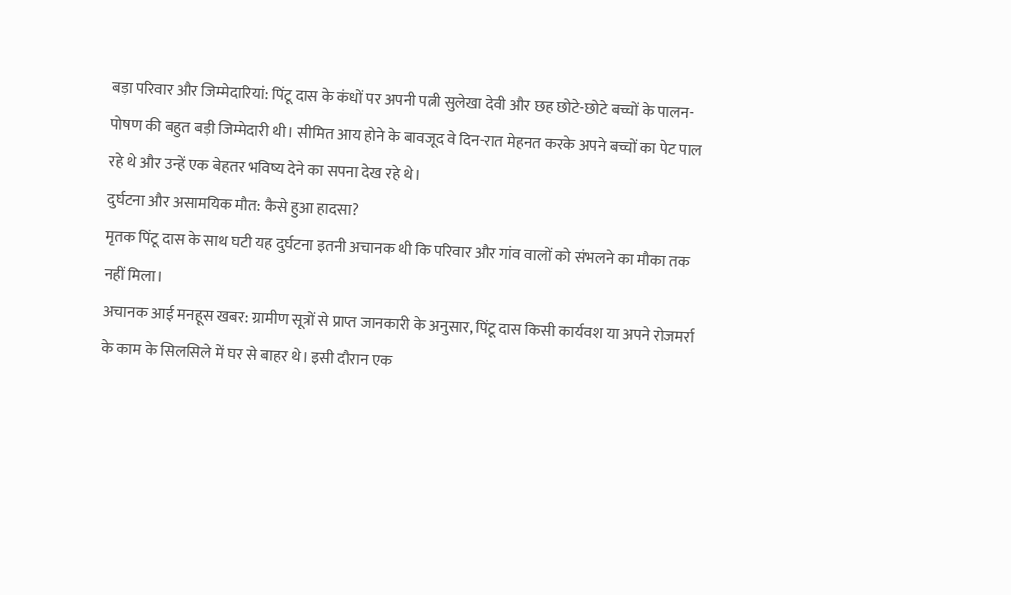बड़ा परिवार और जिम्मेदारियां: पिंटू दास के कंधों पर अपनी पत्नी सुलेखा देवी और छह छोटे-छोटे बच्चों के पालन-पोषण की बहुत बड़ी जिम्मेदारी थी। सीमित आय होने के बावजूद वे दिन-रात मेहनत करके अपने बच्चों का पेट पाल रहे थे और उन्हें एक बेहतर भविष्य देने का सपना देख रहे थे।
दुर्घटना और असामयिक मौत: कैसे हुआ हादसा?
मृतक पिंटू दास के साथ घटी यह दुर्घटना इतनी अचानक थी कि परिवार और गांव वालों को संभलने का मौका तक नहीं मिला।
अचानक आई मनहूस खबर: ग्रामीण सूत्रों से प्राप्त जानकारी के अनुसार, पिंटू दास किसी कार्यवश या अपने रोजमर्रा के काम के सिलसिले में घर से बाहर थे। इसी दौरान एक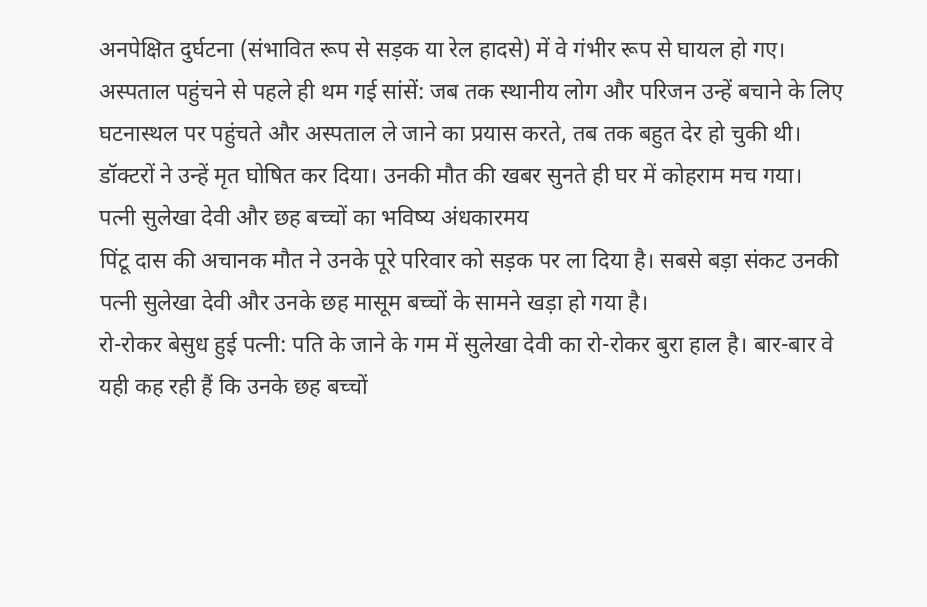अनपेक्षित दुर्घटना (संभावित रूप से सड़क या रेल हादसे) में वे गंभीर रूप से घायल हो गए।
अस्पताल पहुंचने से पहले ही थम गई सांसें: जब तक स्थानीय लोग और परिजन उन्हें बचाने के लिए घटनास्थल पर पहुंचते और अस्पताल ले जाने का प्रयास करते, तब तक बहुत देर हो चुकी थी। डॉक्टरों ने उन्हें मृत घोषित कर दिया। उनकी मौत की खबर सुनते ही घर में कोहराम मच गया।
पत्नी सुलेखा देवी और छह बच्चों का भविष्य अंधकारमय
पिंटू दास की अचानक मौत ने उनके पूरे परिवार को सड़क पर ला दिया है। सबसे बड़ा संकट उनकी पत्नी सुलेखा देवी और उनके छह मासूम बच्चों के सामने खड़ा हो गया है।
रो-रोकर बेसुध हुई पत्नी: पति के जाने के गम में सुलेखा देवी का रो-रोकर बुरा हाल है। बार-बार वे यही कह रही हैं कि उनके छह बच्चों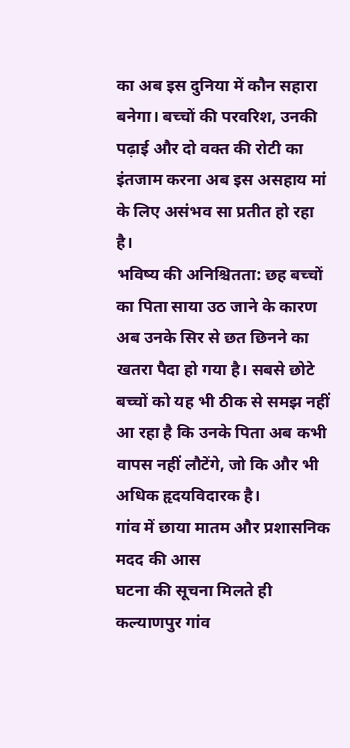का अब इस दुनिया में कौन सहारा बनेगा। बच्चों की परवरिश, उनकी पढ़ाई और दो वक्त की रोटी का इंतजाम करना अब इस असहाय मां के लिए असंभव सा प्रतीत हो रहा है।
भविष्य की अनिश्चितता: छह बच्चों का पिता साया उठ जाने के कारण अब उनके सिर से छत छिनने का खतरा पैदा हो गया है। सबसे छोटे बच्चों को यह भी ठीक से समझ नहीं आ रहा है कि उनके पिता अब कभी वापस नहीं लौटेंगे, जो कि और भी अधिक हृदयविदारक है।
गांव में छाया मातम और प्रशासनिक मदद की आस
घटना की सूचना मिलते ही कल्याणपुर गांव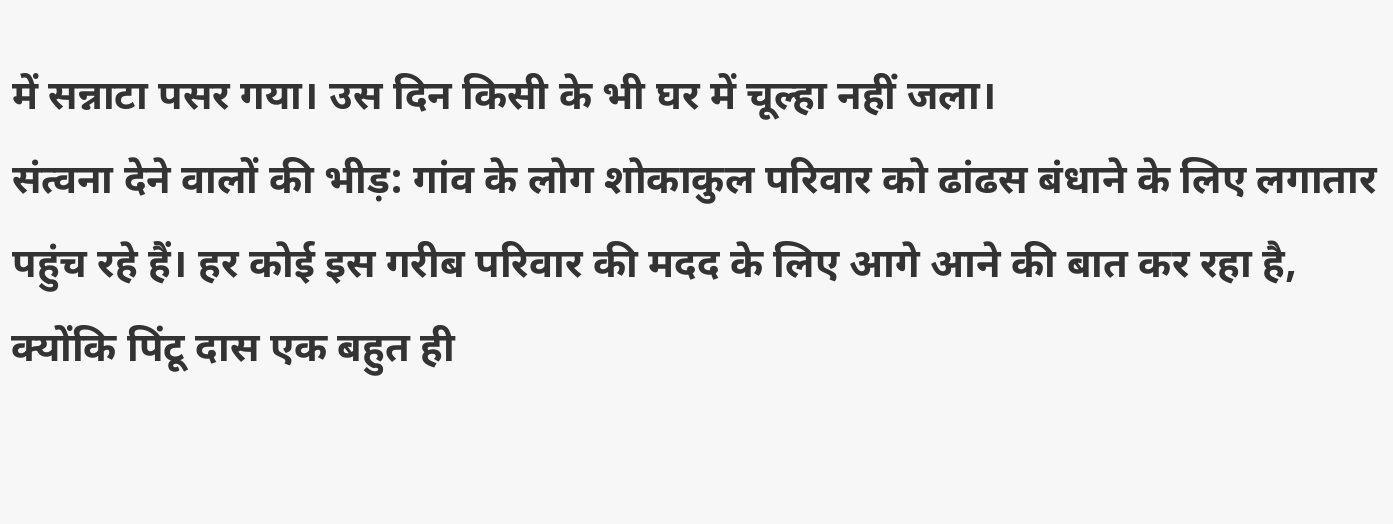में सन्नाटा पसर गया। उस दिन किसी के भी घर में चूल्हा नहीं जला।
संत्वना देने वालों की भीड़: गांव के लोग शोकाकुल परिवार को ढांढस बंधाने के लिए लगातार पहुंच रहे हैं। हर कोई इस गरीब परिवार की मदद के लिए आगे आने की बात कर रहा है, क्योंकि पिंटू दास एक बहुत ही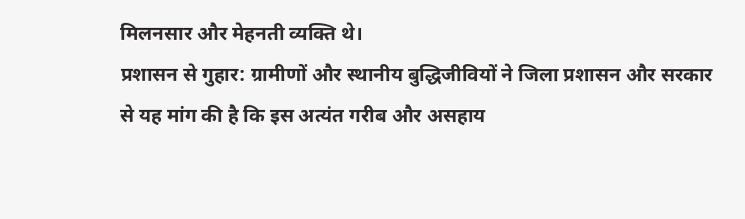मिलनसार और मेहनती व्यक्ति थे।
प्रशासन से गुहार: ग्रामीणों और स्थानीय बुद्धिजीवियों ने जिला प्रशासन और सरकार से यह मांग की है कि इस अत्यंत गरीब और असहाय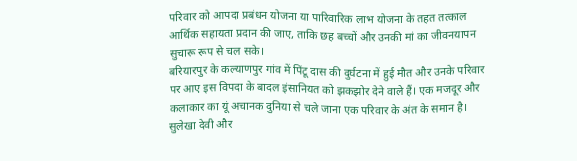परिवार को आपदा प्रबंधन योजना या पारिवारिक लाभ योजना के तहत तत्काल आर्थिक सहायता प्रदान की जाए, ताकि छह बच्चों और उनकी मां का जीवनयापन सुचारू रूप से चल सके।
बरियारपुर के कल्याणपुर गांव में पिंटू दास की दुर्घटना में हुई मौत और उनके परिवार पर आए इस विपदा के बादल इंसानियत को झकझोर देने वाले हैं। एक मजदूर और कलाकार का यूं अचानक दुनिया से चले जाना एक परिवार के अंत के समान है। सुलेखा देवी और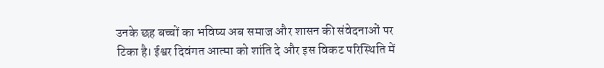उनके छह बच्चों का भविष्य अब समाज और शासन की संवेदनाओं पर टिका है। ईश्वर दिवंगत आत्मा को शांति दे और इस विकट परिस्थिति में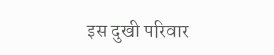इस दुखी परिवार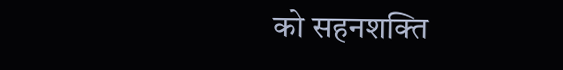को सहनशक्ति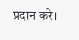प्रदान करे।